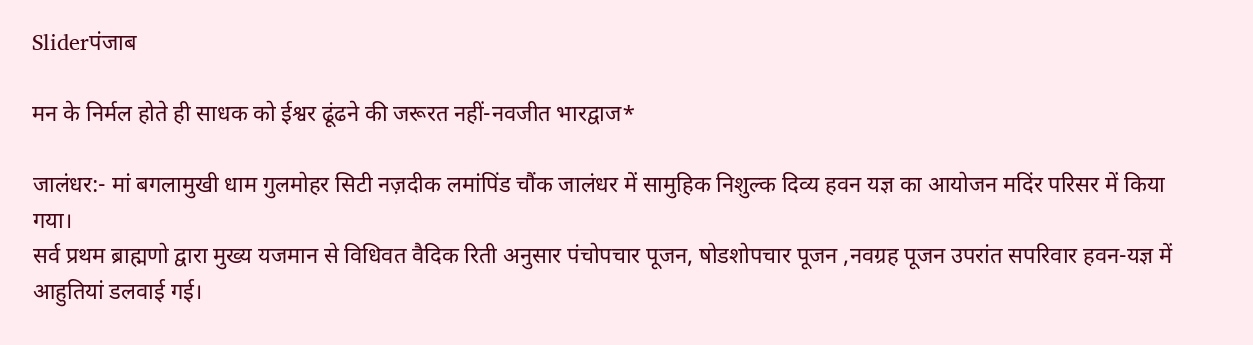Sliderपंजाब

मन के निर्मल होते ही साधक को ईश्वर ढूंढने की जरूरत नहीं-नवजीत भारद्वाज*

जालंधर:- मां बगलामुखी धाम गुलमोहर सिटी नज़दीक लमांपिंड चौंक जालंधर में सामुहिक निशुल्क दिव्य हवन यज्ञ का आयोजन मदिंर परिसर में किया गया।
सर्व प्रथम ब्राह्मणो द्वारा मुख्य यजमान से विधिवत वैदिक रिती अनुसार पंचोपचार पूजन, षोडशोपचार पूजन ,नवग्रह पूजन उपरांत सपरिवार हवन-यज्ञ में आहुतियां डलवाई गई।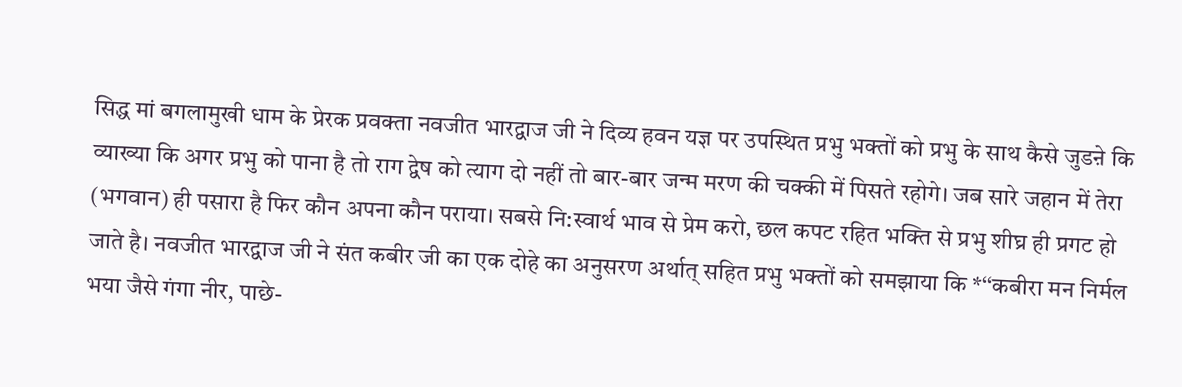सिद्ध मां बगलामुखी धाम के प्रेरक प्रवक्ता नवजीत भारद्वाज जी ने दिव्य हवन यज्ञ पर उपस्थित प्रभु भक्तों को प्रभु के साथ कैसे जुडऩे कि व्याख्या कि अगर प्रभु को पाना है तो राग द्वेष को त्याग दो नहीं तो बार-बार जन्म मरण की चक्की में पिसते रहोगे। जब सारे जहान में तेरा (भगवान) ही पसारा है फिर कौन अपना कौन पराया। सबसे नि:स्वार्थ भाव से प्रेम करो, छल कपट रहित भक्ति से प्रभु शीघ्र ही प्रगट हो जाते है। नवजीत भारद्वाज जी ने संत कबीर जी का एक दोहे का अनुसरण अर्थात् सहित प्रभु भक्तों को समझाया कि *‘‘कबीरा मन निर्मल भया जैसे गंगा नीर, पाछे-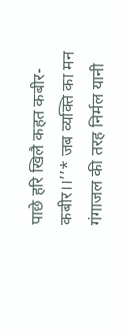पाछे हरि खिलै कहत कबीर-कबीर।।’’* जब व्यक्ति का मन गंगाजल की तरह निर्मल यानी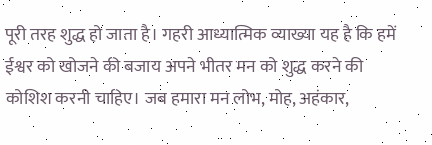पूरी तरह शुद्ध हो जाता है। गहरी आध्यात्मिक व्याख्या यह है कि हमें ईश्वर को खोजने की बजाय अपने भीतर मन को शुद्ध करने की कोशिश करनी चाहिए। जब हमारा मन लोभ, मोह, अहंकार,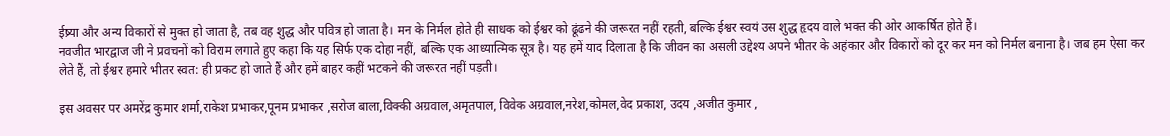ईष्र्या और अन्य विकारों से मुक्त हो जाता है, तब वह शुद्ध और पवित्र हो जाता है। मन के निर्मल होते ही साधक को ईश्वर को ढूंढने की जरूरत नहीं रहती, बल्कि ईश्वर स्वयं उस शुद्ध हृदय वाले भक्त की ओर आकर्षित होते हैं।
नवजीत भारद्वाज जी ने प्रवचनों को विराम लगाते हुए कहा कि यह सिर्फ एक दोहा नहीं, बल्कि एक आध्यात्मिक सूत्र है। यह हमें याद दिलाता है कि जीवन का असली उद्देश्य अपने भीतर के अहंकार और विकारों को दूर कर मन को निर्मल बनाना है। जब हम ऐसा कर लेते हैं, तो ईश्वर हमारे भीतर स्वत: ही प्रकट हो जाते हैं और हमें बाहर कहीं भटकने की जरूरत नहीं पड़ती।

इस अवसर पर अमरेंद्र कुमार शर्मा,राकेश प्रभाकर,पूनम प्रभाकर ,सरोज बाला,विक्की अग्रवाल,अमृतपाल, विवेक अग्रवाल,नरेश,कोमल,वेद प्रकाश, उदय ,अजीत कुमार ,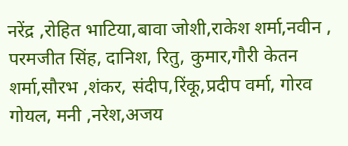नरेंद्र ,रोहित भाटिया,बावा जोशी,राकेश शर्मा,नवीन , परमजीत सिंह, दानिश, रितु, कुमार,गौरी केतन शर्मा,सौरभ ,शंकर, संदीप,रिंकू,प्रदीप वर्मा, गोरव गोयल, मनी ,नरेश,अजय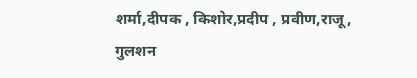शर्मा,दीपक , किशोर,प्रदीप , प्रवीण,राजू, गुलशन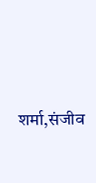शर्मा,संजीव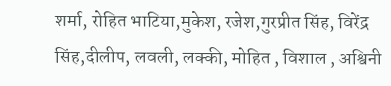शर्मा, रोहित भाटिया,मुकेश, रजेश,गुरप्रीत सिंह, विरेंद्र सिंह,दीलीप, लवली, लक्की, मोहित , विशाल , अश्विनी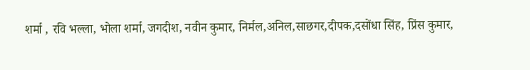शर्मा , रवि भल्ला, भोला शर्मा, जगदीश, नवीन कुमार, निर्मल,अनिल,साछगर,दीपक,दसोंधा सिंह, प्रिंस कुमार,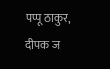पप्पू ठाकुर, दीपक ज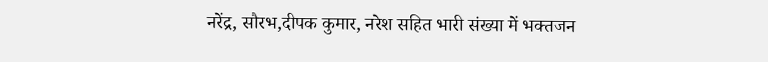नरेंद्र, सौरभ,दीपक कुमार, नरेश सहित भारी संख्या में भक्तजन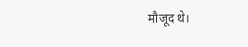मौजूद थे।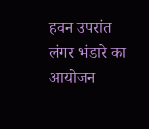हवन उपरांत लंगर भंडारे का आयोजन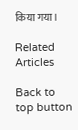किया गया।

Related Articles

Back to top button